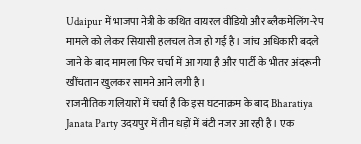Udaipur में भाजपा नेत्री के कथित वायरल वीडियो और ब्लैकमेलिंग-रेप मामले को लेकर सियासी हलचल तेज हो गई है। जांच अधिकारी बदले जाने के बाद मामला फिर चर्चा में आ गया है और पार्टी के भीतर अंदरूनी खींचतान खुलकर सामने आने लगी है।
राजनीतिक गलियारों में चर्चा है कि इस घटनाक्रम के बाद Bharatiya Janata Party उदयपुर में तीन धड़ों में बंटी नजर आ रही है। एक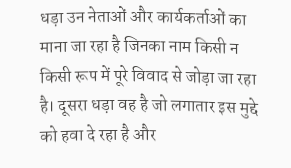धड़ा उन नेताओं और कार्यकर्ताओं का माना जा रहा है जिनका नाम किसी न किसी रूप में पूरे विवाद से जोड़ा जा रहा है। दूसरा धड़ा वह है जो लगातार इस मुद्दे को हवा दे रहा है और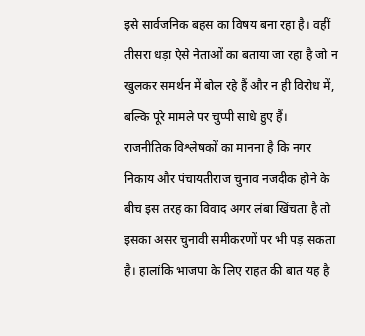इसे सार्वजनिक बहस का विषय बना रहा है। वहीं तीसरा धड़ा ऐसे नेताओं का बताया जा रहा है जो न खुलकर समर्थन में बोल रहे हैं और न ही विरोध में, बल्कि पूरे मामले पर चुप्पी साधे हुए हैं।
राजनीतिक विश्लेषकों का मानना है कि नगर निकाय और पंचायतीराज चुनाव नजदीक होने के बीच इस तरह का विवाद अगर लंबा खिंचता है तो इसका असर चुनावी समीकरणों पर भी पड़ सकता है। हालांकि भाजपा के लिए राहत की बात यह है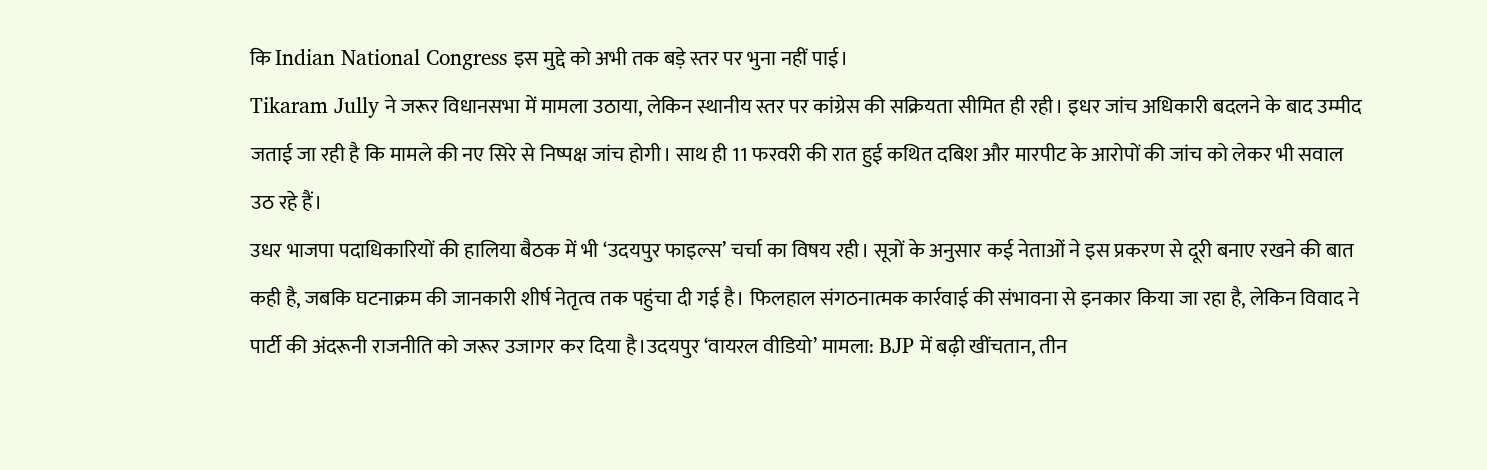कि Indian National Congress इस मुद्दे को अभी तक बड़े स्तर पर भुना नहीं पाई।
Tikaram Jully ने जरूर विधानसभा में मामला उठाया, लेकिन स्थानीय स्तर पर कांग्रेस की सक्रियता सीमित ही रही। इधर जांच अधिकारी बदलने के बाद उम्मीद जताई जा रही है कि मामले की नए सिरे से निष्पक्ष जांच होगी। साथ ही 11 फरवरी की रात हुई कथित दबिश और मारपीट के आरोपों की जांच को लेकर भी सवाल उठ रहे हैं।
उधर भाजपा पदाधिकारियों की हालिया बैठक में भी ‘उदयपुर फाइल्स’ चर्चा का विषय रही। सूत्रों के अनुसार कई नेताओं ने इस प्रकरण से दूरी बनाए रखने की बात कही है, जबकि घटनाक्रम की जानकारी शीर्ष नेतृत्व तक पहुंचा दी गई है। फिलहाल संगठनात्मक कार्रवाई की संभावना से इनकार किया जा रहा है, लेकिन विवाद ने पार्टी की अंदरूनी राजनीति को जरूर उजागर कर दिया है।उदयपुर ‘वायरल वीडियो’ मामला: BJP में बढ़ी खींचतान, तीन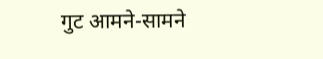गुट आमने-सामने